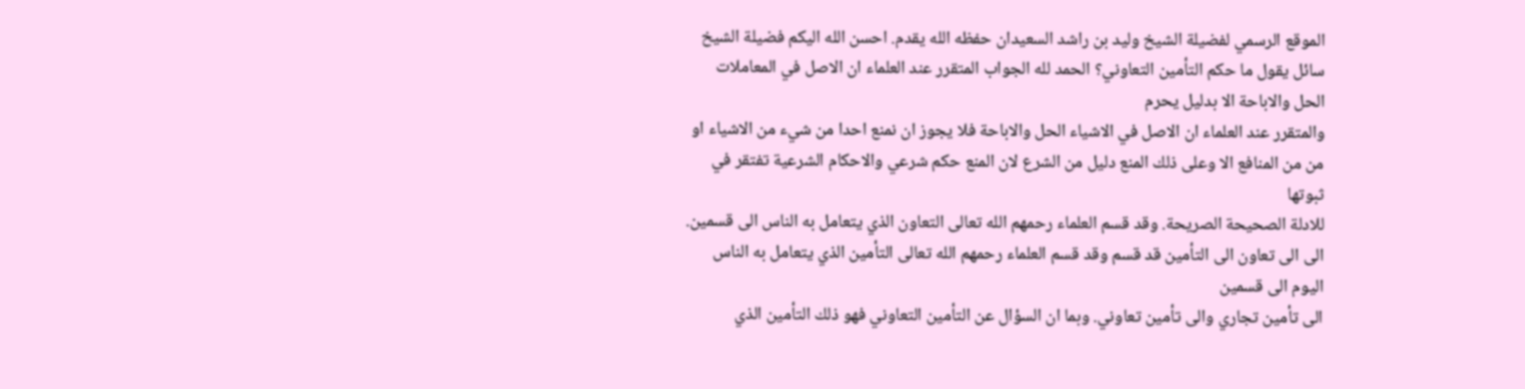الموقع الرسمي لفضيلة الشيخ وليد بن راشد السعيدان حفظه الله يقدم. احسن الله اليكم فضيلة الشيخ سائل يقول ما حكم التأمين التعاوني؟ الحمد لله الجواب المتقرر عند العلماء ان الاصل في المعاملات الحل والاباحة الا بدليل يحرم
والمتقرر عند العلماء ان الاصل في الاشياء الحل والاباحة فلا يجوز ان نمنع احدا من شيء من الاشياء او من من المنافع الا وعلى ذلك المنع دليل من الشرع لان المنع حكم شرعي والاحكام الشرعية تفتقر في ثبوتها
للادلة الصحيحة الصريحة. وقد قسم العلماء رحمهم الله تعالى التعاون الذي يتعامل به الناس الى قسمين. الى الى تعاون الى التأمين قد قسم وقد قسم العلماء رحمهم الله تعالى التأمين الذي يتعامل به الناس اليوم الى قسمين
الى تأمين تجاري والى تأمين تعاوني. وبما ان السؤال عن التأمين التعاوني فهو ذلك التأمين الذي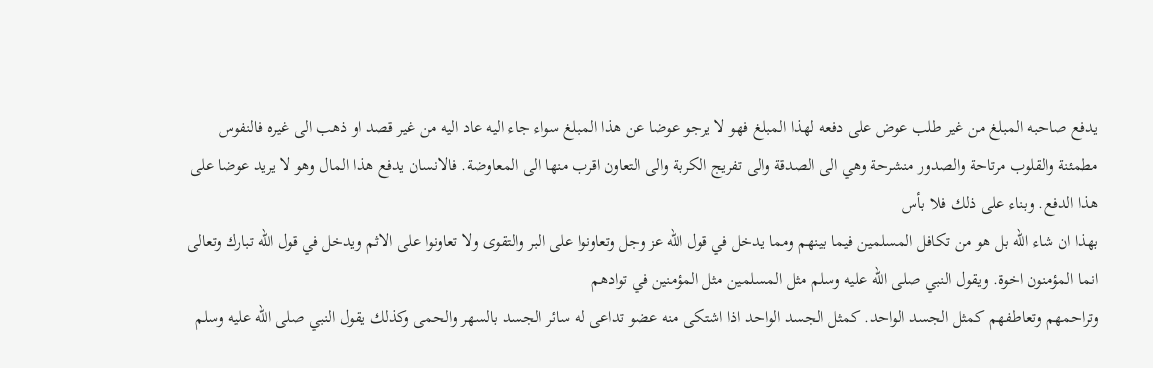يدفع صاحبه المبلغ من غير طلب عوض على دفعه لهذا المبلغ فهو لا يرجو عوضا عن هذا المبلغ سواء جاء اليه عاد اليه من غير قصد او ذهب الى غيره فالنفوس
مطمئنة والقلوب مرتاحة والصدور منشرحة وهي الى الصدقة والى تفريج الكربة والى التعاون اقرب منها الى المعاوضة. فالانسان يدفع هذا المال وهو لا يريد عوضا على هذا الدفع. وبناء على ذلك فلا بأس
بهذا ان شاء الله بل هو من تكافل المسلمين فيما بينهم ومما يدخل في قول الله عز وجل وتعاونوا على البر والتقوى ولا تعاونوا على الاثم ويدخل في قول الله تبارك وتعالى انما المؤمنون اخوة. ويقول النبي صلى الله عليه وسلم مثل المسلمين مثل المؤمنين في توادهم
وتراحمهم وتعاطفهم كمثل الجسد الواحد. كمثل الجسد الواحد اذا اشتكى منه عضو تداعى له سائر الجسد بالسهر والحمى وكذلك يقول النبي صلى الله عليه وسلم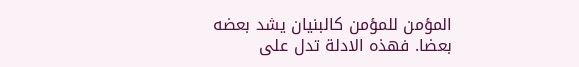المؤمن للمؤمن كالبنيان يشد بعضه بعضا. فهذه الادلة تدل على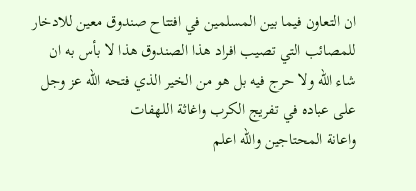ان التعاون فيما بين المسلمين في افتتاح صندوق معين للادخار للمصائب التي تصيب افراد هذا الصندوق هذا لا بأس به ان شاء الله ولا حرج فيه بل هو من الخير الذي فتحه الله عز وجل على عباده في تفريج الكرب واغاثة اللهفات
واعانة المحتاجين والله اعلم